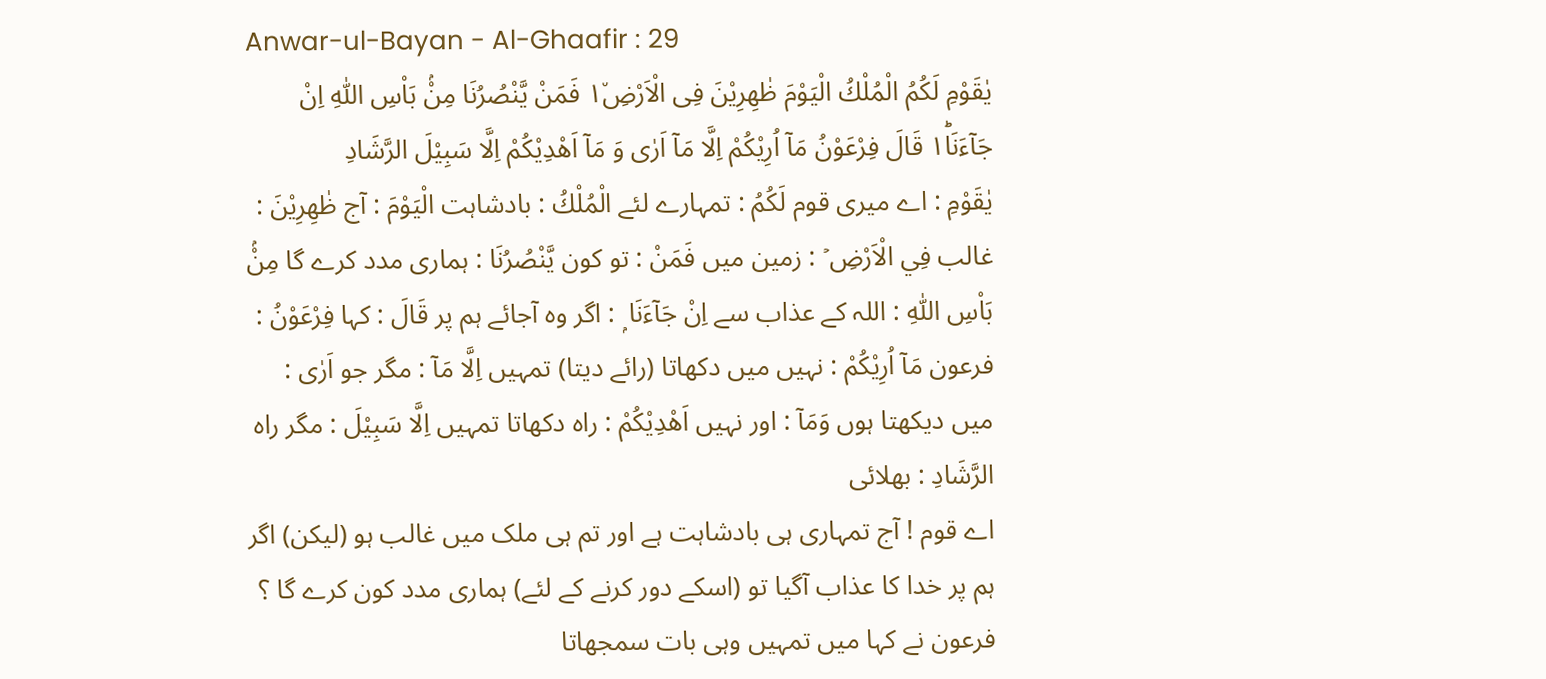Anwar-ul-Bayan - Al-Ghaafir : 29
یٰقَوْمِ لَكُمُ الْمُلْكُ الْیَوْمَ ظٰهِرِیْنَ فِی الْاَرْضِ١٘ فَمَنْ یَّنْصُرُنَا مِنْۢ بَاْسِ اللّٰهِ اِنْ جَآءَنَا١ؕ قَالَ فِرْعَوْنُ مَاۤ اُرِیْكُمْ اِلَّا مَاۤ اَرٰى وَ مَاۤ اَهْدِیْكُمْ اِلَّا سَبِیْلَ الرَّشَادِ
يٰقَوْمِ : اے میری قوم لَكُمُ : تمہارے لئے الْمُلْكُ : بادشاہت الْيَوْمَ : آج ظٰهِرِيْنَ : غالب فِي الْاَرْضِ ۡ : زمین میں فَمَنْ : تو کون يَّنْصُرُنَا : ہماری مدد کرے گا مِنْۢ بَاْسِ اللّٰهِ : اللہ کے عذاب سے اِنْ جَآءَنَا ۭ : اگر وہ آجائے ہم پر قَالَ : کہا فِرْعَوْنُ : فرعون مَآ اُرِيْكُمْ : نہیں میں دکھاتا (رائے دیتا) تمہیں اِلَّا مَآ : مگر جو اَرٰى : میں دیکھتا ہوں وَمَآ : اور نہیں اَهْدِيْكُمْ : راہ دکھاتا تمہیں اِلَّا سَبِيْلَ : مگر راہ الرَّشَادِ : بھلائی
اے قوم ! آج تمہاری ہی بادشاہت ہے اور تم ہی ملک میں غالب ہو (لیکن) اگر ہم پر خدا کا عذاب آگیا تو (اسکے دور کرنے کے لئے) ہماری مدد کون کرے گا ؟ فرعون نے کہا میں تمہیں وہی بات سمجھاتا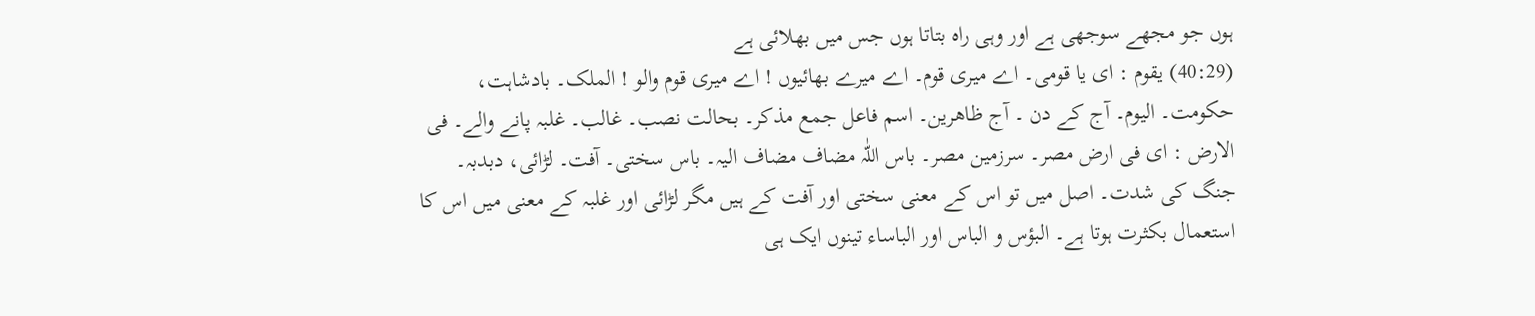ہوں جو مجھے سوجھی ہے اور وہی راہ بتاتا ہوں جس میں بھلائی ہے
(40:29) یقوم : ای یا قومی۔ اے میری قوم۔ اے میرے بھائیوں ! اے میری قوم والو ! الملک۔ بادشاہت، حکومت۔ الیوم۔ آج کے دن ۔ آج ظاھرین۔ اسم فاعل جمع مذکر۔ بحالت نصب۔ غالب۔ غلبہ پانے والے۔ فی الارض : ای فی ارض مصر۔ سرزمین مصر۔ باس اللّٰہ مضاف مضاف الیہ۔ باس سختی۔ آفت۔ لڑائی، دبدبہ۔ جنگ کی شدت۔ اصل میں تو اس کے معنی سختی اور آفت کے ہیں مگر لڑائی اور غلبہ کے معنی میں اس کا استعمال بکثرت ہوتا ہے۔ البؤس و الباس اور الباساء تینوں ایک ہی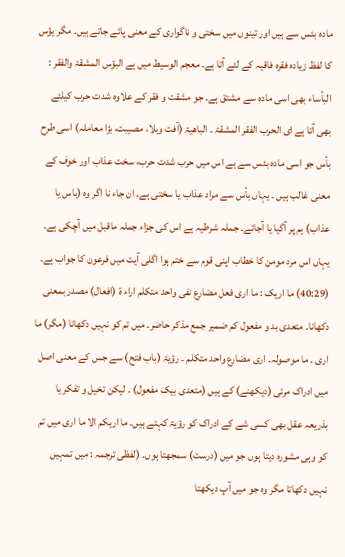مادہ بئس سے ہیں اور تینوں میں سختی و ناگواری کے معنی پائے جاتے ہیں۔ مگر یؤس کا لفظ زیادہ فقرہ فاقیہ کے لئے آتا ہے۔ معجم الوسیط میں ہے البؤس المشقۃ والفقر : البأساء بھی اسی مادہ سے مشتق ہے۔ جو مشقت و فقر کے علاوہ شدت حرب کیلئے بھی آتا ہے ای الحرب الفقر المشقۃ ۔ الباھیۃ (آفت وبلا، مصیبت، بڑا معاملہ) اسی طرح بأس جو اسی مادہ بئس سے ہے اس میں حرب شدت حرب، سخت عذاب اور خوف کے معنی غالب ہیں ۔ یہاں بأس سے مراد عذاب یا سختی ہے۔ ان جاء نا اگر وہ (باس یا عذاب) ہم پر آگیا یا آجائے۔ جملہ شرطیہ ہے اس کی جزاء جملہ ماقبل میں آچکی ہے۔ یہاں اس مرد مومن کا خطاب اپنی قوم سے ختم ہوا اگلی آیت میں فرعون کا جواب ہے۔ (40:29) ما اریک : ما اری فعل مضارع نفی واحد متکلم اراء ۃ (افعال) مصدر بمعنی دکھانا۔ متعدی بد و مفعول کم ضمیر جمع مذکر حاضر۔ میں تم کو نہیں دکھاتا (مگر) ما اری ۔ ما موصولہ۔ اری مضارع واحد متکلم ۔ رؤیۃ (باب فتح) سے جس کے معنی اصل میں ادراک مرئی (دیکھنے) کے ہیں (متعدی بیک مفعول) ۔ لیکن تخیل و تفکر یا بذریعہ عقل بھی کسی شے کے ادراک کو رؤیۃ کہتے ہیں۔ ما اریکم الا ما اری میں تم کو وہی مشورہ دیتا ہوں جو میں (درست) سمجھتا ہوں۔ (لفظی ترجمہ : میں تمہیں نہیں دکھاتا مگر وہ جو میں آپ دیکھتا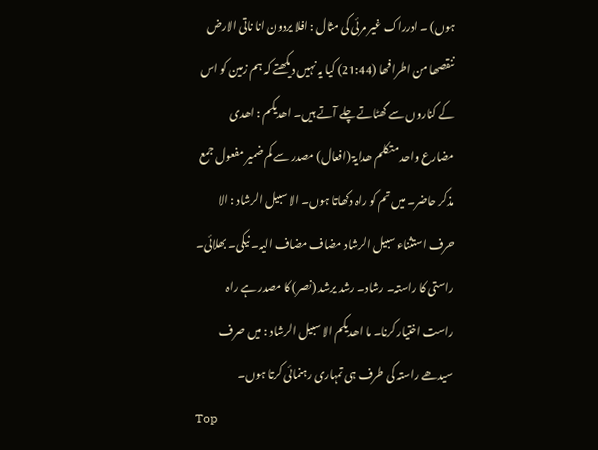ہوں) ۔ ادرراک غیر مرئی کی مثال : افلا یردون انا ناتی الارض ننقصھا من اطرافھا (21:44) کیا یہ نہیں دیکھتے کہ ہم زمین کو اس کے کناروں سے گھٹاتے چلے آتے ہیں۔ اھدیکم : اھدی مضارع واحد متکلم ھدایۃ (افعال) مصدر سے کم ضمیر مفعول جمع مذکر حاضر۔ میں تم کو راہ دکھاتا ہوں۔ الا سبیل الرشاد : الا حرف استثناء سبیل الرشاد مضاف مضاف الیہ۔ نیکی۔ بھلائی۔ راستی کا راستہ۔ رشاد۔ رشد یرشد (نصر) کا مصدر ہے راہ راست اختیار کرنا۔ ما اھدیکم الا سبیل الرشاد : میں صرف سیدھے راستہ کی طرف ہی تمہاری رہنمائی کرتا ہوں۔
Top